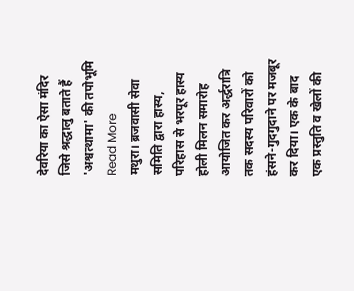देवरिया का ऐसा मंदिर जिसे श्रद्धालु बताते हैं 'अश्वत्थामा' की तपोभूमि
Read More
मथुरा। ब्रजवासी सेवा समिति द्वारा हास्य, परिहास से भरपूर हास्य होली मिलन समारोह आयोजित कर अर्द्धरात्रि तक सदस्य परिवारों को हंसने-गुदगुदाने पर मजबूर कर दिया। एक के बाद एक प्रस्तुति व खेलों की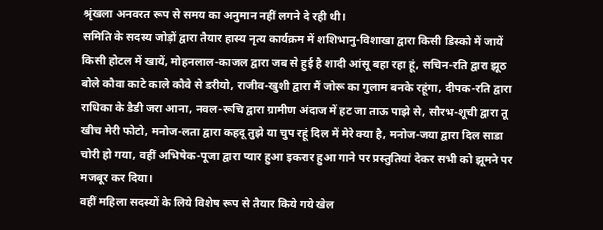श्रृंखला अनवरत रूप से समय का अनुमान नहीं लगने दे रही थी।
समिति के सदस्य जोड़ों द्वारा तैयार हास्य नृत्य कार्यक्रम में शशिभानु-विशाखा द्वारा किसी डिस्को में जायें किसी होटल में खायें, मोहनलाल-काजल द्वारा जब से हुई है शादी आंसू बहा रहा हूं, सचिन-रति द्वारा झूठ बोले कौवा काटे काले कौवे से डरीयो, राजीव-खुशी द्वारा मैं जोरू का गुलाम बनके रहूंगा, दीपक-रति द्वारा राधिका के डैडी जरा आना, नवल-रूचि द्वारा ग्रामीण अंदाज में हट जा ताऊ पाझे से, सौरभ-शूची द्वारा तू खीच मेरी फोटो, मनोज-लता द्वारा कहदू तुझे या चुप रहूं दिल में मेरे क्या है, मनोज-जया द्वारा दिल साडा चोरी हो गया, वहीं अभिषेक-पूजा द्वारा प्यार हुआ इकरार हुआ गाने पर प्रस्तुतियां देकर सभी को झूमने पर मजबूर कर दिया।
वहीं महिला सदस्यों के लिये विशेष रूप से तैयार किये गये खेल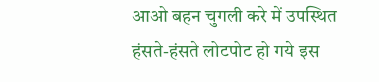आओ बहन चुगली करे में उपस्थित हंसते-हंसते लोटपोट हो गये इस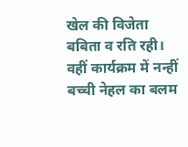खेल की विजेता बबिता व रति रही। वहीं कार्यक्रम में नन्हीं बच्ची नेहल का बलम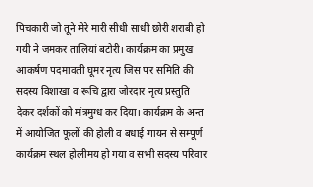पिचकारी जो तूने मेरे मारी सीधी साधी छोरी शराबी हो गयी ने जमकर तालियां बटोरी। कार्यक्रम का प्रमुख आकर्षण पदमावती घूमर नृत्य जिस पर समिति की सदस्य विशाखा व रूचि द्वारा जोरदार नृत्य प्रस्तुति देकर दर्शकों को मंत्रमुग्ध कर दिया। कार्यक्रम के अन्त में आयोजित फूलों की होली व बधाई गायन से सम्पूर्ण कार्यक्रम स्थल होलीमय हो गया व सभी सदस्य परिवार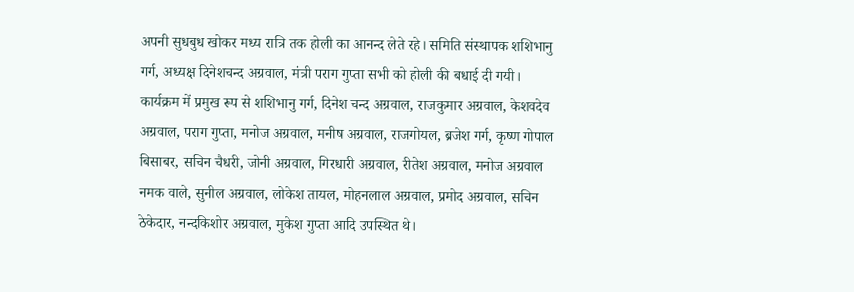अपनी सुधबुध खोकर मध्य रात्रि तक होली का आनन्द लेते रहे। समिति संस्थापक शशिभानु गर्ग, अध्यक्ष दिनेशचन्द अग्रवाल, मंत्री पराग गुप्ता सभी को होली की बधाई दी गयी।
कार्यक्रम में प्रमुख रूप से शशिभानु गर्ग, दिनेश चन्द अग्रवाल, राजकुमार अग्रवाल, केशवदेव अग्रवाल, पराग गुप्ता, मनोज अग्रवाल, मनीष अग्रवाल, राजगोयल, ब्रजेश गर्ग, कृष्ण गोपाल बिसाबर, सचिन चैधरी, जोनी अग्रवाल, गिरधारी अग्रवाल, रीतेश अग्रवाल, मनोज अग्रवाल नमक वाले, सुनील अग्रवाल, लोकेश तायल, मोहनलाल अग्रवाल, प्रमोद अग्रवाल, सचिन ठेकेदार, नन्दकिशोर अग्रवाल, मुकेश गुप्ता आदि उपस्थित थे।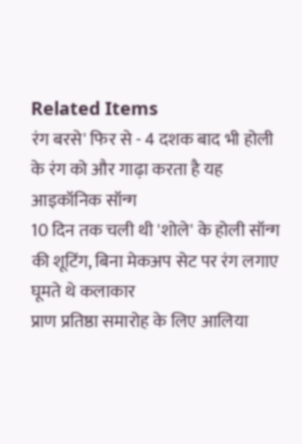Related Items
रंग बरसे' फिर से - 4 दशक बाद भी होली के रंग को और गाढ़ा करता है यह आइकॉनिक सॉन्ग
10 दिन तक चली थी 'शोले' के होली सॉन्ग की शूटिंग, बिना मेकअप सेट पर रंग लगाए घूमते थे कलाकार
प्राण प्रतिष्ठा समारोह के लिए आलिया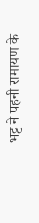भट्ट ने पहनी रामायण के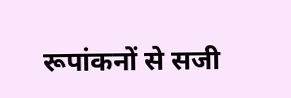रूपांकनों से सजी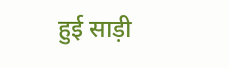हुई साड़ी